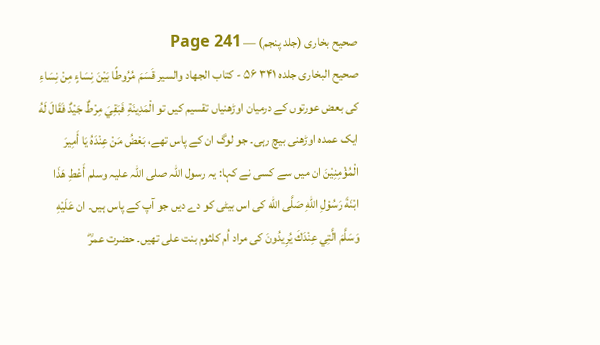صحیح بخاری (جلد پنجم) — Page 241
صحیح البخاری جلده ۳۴۱ ۵۶ - كتاب الجهاد والسير قَسَمَ مُرُوطًا بَيْنَ نِسَاءٍ مِنْ نِسَاءِ کی بعض عورتوں کے درمیان اوڑھنیاں تقسیم کیں تو الْمَدِينَةِ فَبَقِيَ مِرْطٌ جَيْدٌ فَقَالَ لَهُ ایک عمدہ اوڑھنی بیچ رہی۔ جو لوگ ان کے پاس تھے، بَعْضُ مَنْ عِنْدَهُ يَا أَمِيرَ الْمُؤْمِنِيْنَ ان میں سے کسی نے کہا: یہ رسول اللہ صلی اللہ علیہ وسلم أَعْطِ هَذَا ابْنَةَ رَسُوْلِ اللهِ صَلَّى الله کی اس بیٹی کو دے دیں جو آپ کے پاس ہیں۔ ان عَلَيْهِ وَسَلَّمَ الَّتِي عِنْدَكَ يُرِيدُونَ کی مراد اُم کلثوم بنت علی تھیں۔ حضرت عمرؓ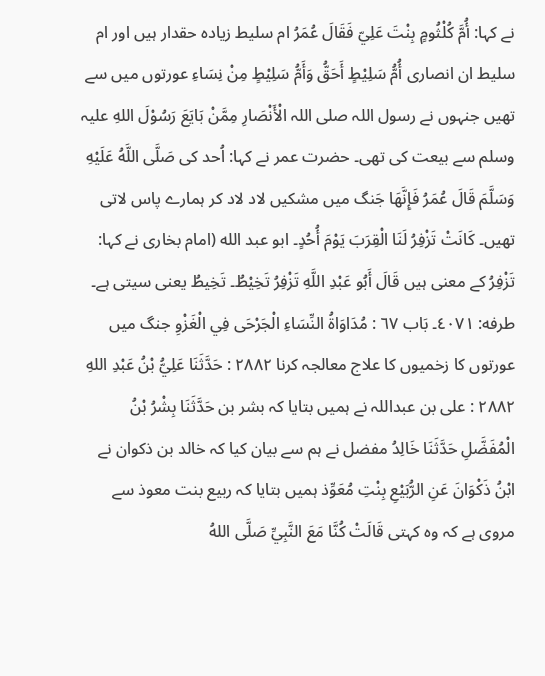نے کہا: أُمَّ كُلْثُومٍ بِنْتَ عَلِيّ فَقَالَ عُمَرُ ام سليط زیادہ حقدار ہیں اور ام سلیط ان انصاری أُمُّ سَلِيْطٍ أَحَقُّ وَأَمُّ سَلِيْطٍ مِنْ نِسَاءِ عورتوں میں سے تھیں جنہوں نے رسول اللہ صلی اللہ الْأَنْصَارِ مِمَّنْ بَايَعَ رَسُوْلَ اللهِ علیہ وسلم سے بیعت کی تھی۔ حضرت عمر نے کہا: اُحد کی صَلَّى اللَّهُ عَلَيْهِ وَسَلَّمَ قَالَ عُمَرُ فَإِنَّهَا جَنگ میں مشکیں لاد لاد کر ہمارے پاس لاتی تھیں۔ كَانَتْ تَزْفِرُ لَنَا الْقِرَبَ يَوْمَ أُحُدٍ۔ ابو عبد الله (امام بخاری نے کہا: تَزْفِرُ کے معنی ہیں قَالَ أَبُو عَبْدِ اللَّهِ تَزْفِرُ تَخِيْطُ۔ تَخِيطُ یعنی سیتی ہے۔ طرفه: ٤٠٧١۔ بَاب ٦٧ : مُدَاوَاةُ النِّسَاءِ الْجَرْحَى فِي الْغَزْوِ جنگ میں عورتوں کا زخمیوں کا علاج معالجہ کرنا ۲۸۸۲ : حَدَّثَنَا عَلِيُّ بْنُ عَبْدِ اللهِ ۲۸۸۲ : علی بن عبداللہ نے ہمیں بتایا کہ بشر بن حَدَّثَنَا بِشْرُ بْنُ الْمُفَضَّلِ حَدَّثَنَا خَالِدُ مفضل نے ہم سے بیان کیا کہ خالد بن ذکوان نے ابْنُ ذَكْوَانَ عَنِ الرُّبَيْعِ بِنْتِ مُعَوِّذ ہمیں بتایا کہ ربیع بنت معوذ سے مروی ہے کہ وہ کہتی قَالَتْ كُنَّا مَعَ النَّبِيِّ صَلَّى اللهُ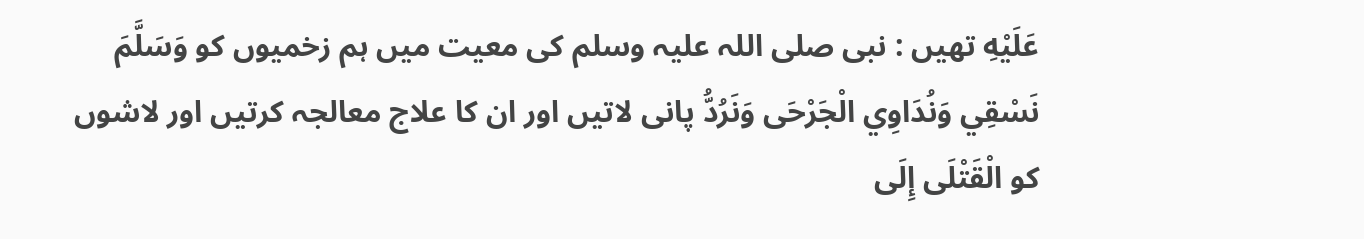عَلَيْهِ تھیں : نبی صلی اللہ علیہ وسلم کی معیت میں ہم زخمیوں کو وَسَلَّمَ نَسْقِي وَنُدَاوِي الْجَرْحَى وَنَرُدُّ پانی لاتیں اور ان کا علاج معالجہ کرتیں اور لاشوں کو الْقَتْلَى إِلَى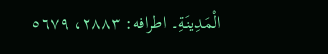الْمَدِينَةِ۔ اطرافه: ٢٨٨٣، ٥٦٧٩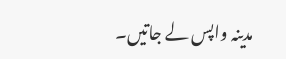مدینہ واپس لے جاتیں۔